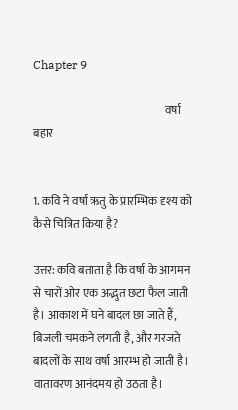Chapter 9

                                                          वर्षा बहार


1. कवि ने वर्षा ऋतु के प्रारम्भिक दृश्य को कैसे चित्रित किया है?

उत्तर: कवि बताता है कि वर्षा के आगमन से चारों ओर एक अद्भुत छटा फैल जाती है। आकाश में घने बादल छा जाते हैं, बिजली चमकने लगती है, और गरजते बादलों के साथ वर्षा आरम्भ हो जाती है। वातावरण आनंदमय हो उठता है।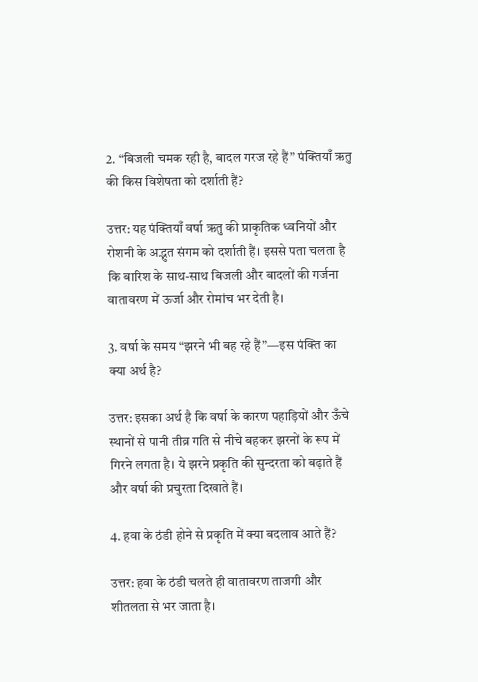2. “बिजली चमक रही है, बादल गरज रहे हैं” पंक्तियाँ ऋतु की किस विशेषता को दर्शाती हैं?

उत्तर: यह पंक्तियाँ वर्षा ऋतु की प्राकृतिक ध्वनियों और रोशनी के अद्भुत संगम को दर्शाती हैं। इससे पता चलता है कि बारिश के साथ-साथ बिजली और बादलों की गर्जना वातावरण में ऊर्जा और रोमांच भर देती है।

3. वर्षा के समय “झरने भी बह रहे हैं”—इस पंक्ति का क्या अर्थ है?

उत्तर: इसका अर्थ है कि वर्षा के कारण पहाड़ियों और ऊँचे स्थानों से पानी तीव्र गति से नीचे बहकर झरनों के रूप में गिरने लगता है। ये झरने प्रकृति की सुन्दरता को बढ़ाते हैं और वर्षा की प्रचुरता दिखाते हैं।

4. हवा के ठंडी होने से प्रकृति में क्या बदलाव आते हैं?

उत्तर: हवा के ठंडी चलते ही वातावरण ताजगी और शीतलता से भर जाता है।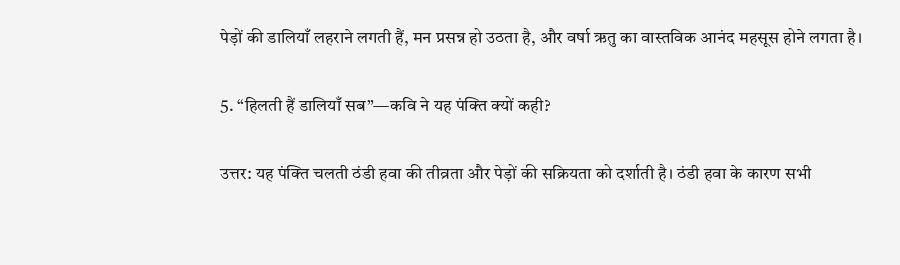पेड़ों की डालियाँ लहराने लगती हैं, मन प्रसन्न हो उठता है, और वर्षा ऋतु का वास्तविक आनंद महसूस होने लगता है।

5. “हिलती हैं डालियाँ सब”—कवि ने यह पंक्ति क्यों कही?

उत्तर: यह पंक्ति चलती ठंडी हवा की तीव्रता और पेड़ों की सक्रियता को दर्शाती है। ठंडी हवा के कारण सभी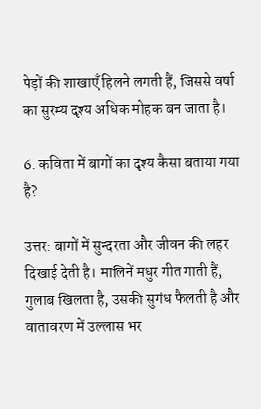पेड़ों की शाखाएँ हिलने लगती हैं, जिससे वर्षा का सुरम्य दृश्य अधिक मोहक बन जाता है।

6. कविता में बागों का दृश्य कैसा बताया गया है?

उत्तर: बागों में सुन्दरता और जीवन की लहर दिखाई देती है। मालिनें मधुर गीत गाती हैं, गुलाब खिलता है, उसकी सुगंध फैलती है और वातावरण में उल्लास भर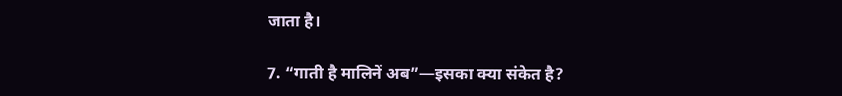जाता है।

7. “गाती है मालिनें अब”—इसका क्या संकेत है?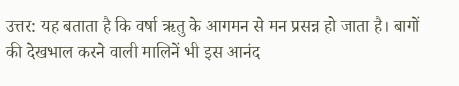उत्तर: यह बताता है कि वर्षा ऋतु के आगमन से मन प्रसन्न हो जाता है। बागों की देखभाल करने वाली मालिनें भी इस आनंद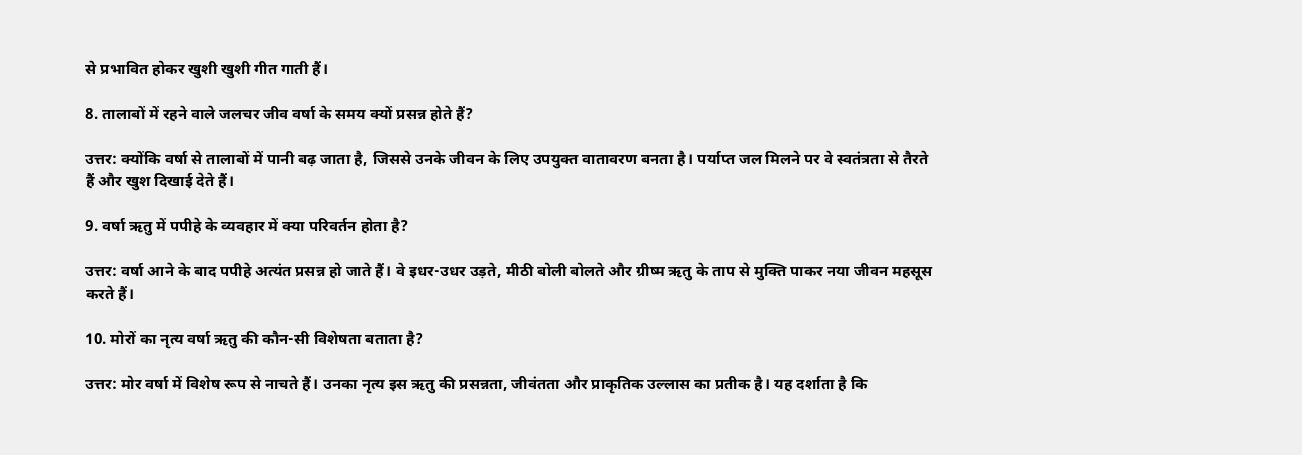से प्रभावित होकर खुशी खुशी गीत गाती हैं।

8. तालाबों में रहने वाले जलचर जीव वर्षा के समय क्यों प्रसन्न होते हैं?

उत्तर: क्योंकि वर्षा से तालाबों में पानी बढ़ जाता है, जिससे उनके जीवन के लिए उपयुक्त वातावरण बनता है। पर्याप्त जल मिलने पर वे स्वतंत्रता से तैरते हैं और खुश दिखाई देते हैं।

9. वर्षा ऋतु में पपीहे के व्यवहार में क्या परिवर्तन होता है?

उत्तर: वर्षा आने के बाद पपीहे अत्यंत प्रसन्न हो जाते हैं। वे इधर-उधर उड़ते, मीठी बोली बोलते और ग्रीष्म ऋतु के ताप से मुक्ति पाकर नया जीवन महसूस करते हैं।

10. मोरों का नृत्य वर्षा ऋतु की कौन-सी विशेषता बताता है?

उत्तर: मोर वर्षा में विशेष रूप से नाचते हैं। उनका नृत्य इस ऋतु की प्रसन्नता, जीवंतता और प्राकृतिक उल्लास का प्रतीक है। यह दर्शाता है कि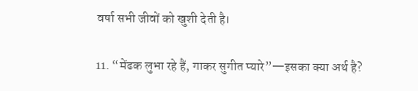वर्षा सभी जीवों को खुशी देती है।

11. “मेंढक लुभा रहे हैं, गाकर सुगीत प्यारे”—इसका क्या अर्थ है?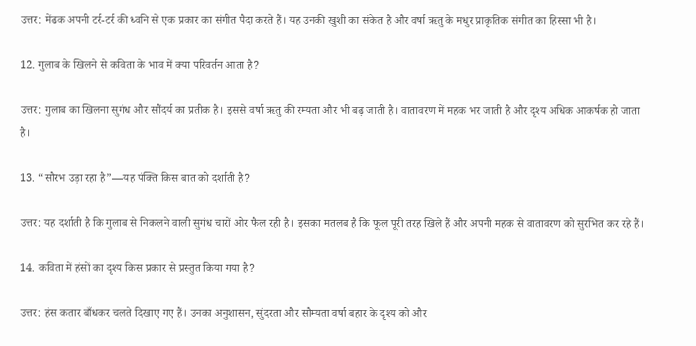उत्तर: मेंढक अपनी टर्र-टर्र की ध्वनि से एक प्रकार का संगीत पैदा करते हैं। यह उनकी खुशी का संकेत है और वर्षा ऋतु के मधुर प्राकृतिक संगीत का हिस्सा भी है।

12. गुलाब के खिलने से कविता के भाव में क्या परिवर्तन आता है?

उत्तर: गुलाब का खिलना सुगंध और सौंदर्य का प्रतीक है। इससे वर्षा ऋतु की रम्यता और भी बढ़ जाती है। वातावरण में महक भर जाती है और दृश्य अधिक आकर्षक हो जाता है।

13. “सौरभ उड़ा रहा है”—यह पंक्ति किस बात को दर्शाती है?

उत्तर: यह दर्शाती है कि गुलाब से निकलने वाली सुगंध चारों ओर फैल रही है। इसका मतलब है कि फूल पूरी तरह खिले हैं और अपनी महक से वातावरण को सुरभित कर रहे हैं।

14. कविता में हंसों का दृश्य किस प्रकार से प्रस्तुत किया गया है?

उत्तर: हंस कतार बाँधकर चलते दिखाए गए हैं। उनका अनुशासन, सुंदरता और सौम्यता वर्षा बहार के दृश्य को और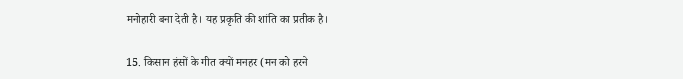मनोहारी बना देती है। यह प्रकृति की शांति का प्रतीक है।

15. किसान हंसों के गीत क्यों मनहर (मन को हरने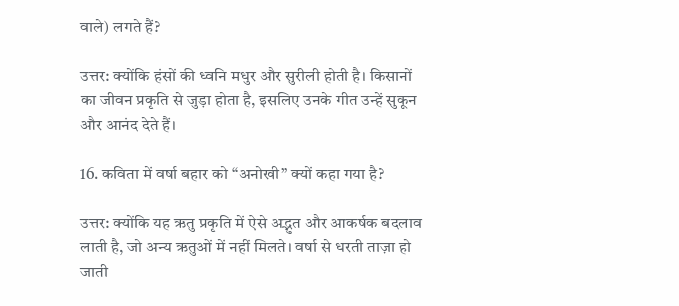वाले) लगते हैं?

उत्तर: क्योंकि हंसों की ध्वनि मधुर और सुरीली होती है। किसानों का जीवन प्रकृति से जुड़ा होता है, इसलिए उनके गीत उन्हें सुकून और आनंद देते हैं।

16. कविता में वर्षा बहार को “अनोखी” क्यों कहा गया है?

उत्तर: क्योंकि यह ऋतु प्रकृति में ऐसे अद्भुत और आकर्षक बदलाव लाती है, जो अन्य ऋतुओं में नहीं मिलते। वर्षा से धरती ताज़ा हो जाती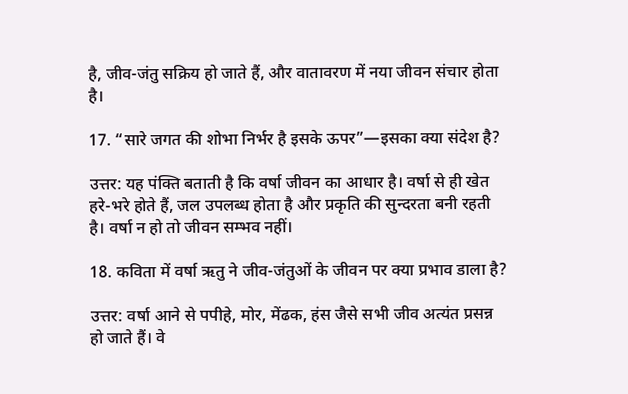है, जीव-जंतु सक्रिय हो जाते हैं, और वातावरण में नया जीवन संचार होता है।

17. “सारे जगत की शोभा निर्भर है इसके ऊपर”—इसका क्या संदेश है?

उत्तर: यह पंक्ति बताती है कि वर्षा जीवन का आधार है। वर्षा से ही खेत हरे-भरे होते हैं, जल उपलब्ध होता है और प्रकृति की सुन्दरता बनी रहती है। वर्षा न हो तो जीवन सम्भव नहीं।

18. कविता में वर्षा ऋतु ने जीव-जंतुओं के जीवन पर क्या प्रभाव डाला है?

उत्तर: वर्षा आने से पपीहे, मोर, मेंढक, हंस जैसे सभी जीव अत्यंत प्रसन्न हो जाते हैं। वे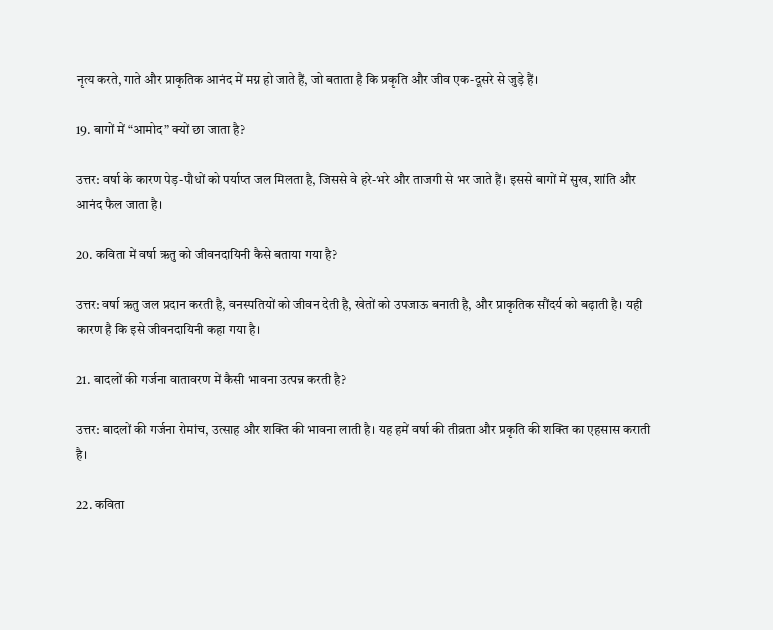नृत्य करते, गाते और प्राकृतिक आनंद में मग्न हो जाते हैं, जो बताता है कि प्रकृति और जीव एक-दूसरे से जुड़े हैं।

19. बागों में “आमोद” क्यों छा जाता है?

उत्तर: वर्षा के कारण पेड़-पौधों को पर्याप्त जल मिलता है, जिससे वे हरे-भरे और ताजगी से भर जाते हैं। इससे बागों में सुख, शांति और आनंद फैल जाता है।

20. कविता में वर्षा ऋतु को जीवनदायिनी कैसे बताया गया है?

उत्तर: वर्षा ऋतु जल प्रदान करती है, वनस्पतियों को जीवन देती है, खेतों को उपजाऊ बनाती है, और प्राकृतिक सौंदर्य को बढ़ाती है। यही कारण है कि इसे जीवनदायिनी कहा गया है।

21. बादलों की गर्जना वातावरण में कैसी भावना उत्पन्न करती है?

उत्तर: बादलों की गर्जना रोमांच, उत्साह और शक्ति की भावना लाती है। यह हमें वर्षा की तीव्रता और प्रकृति की शक्ति का एहसास कराती है।

22. कविता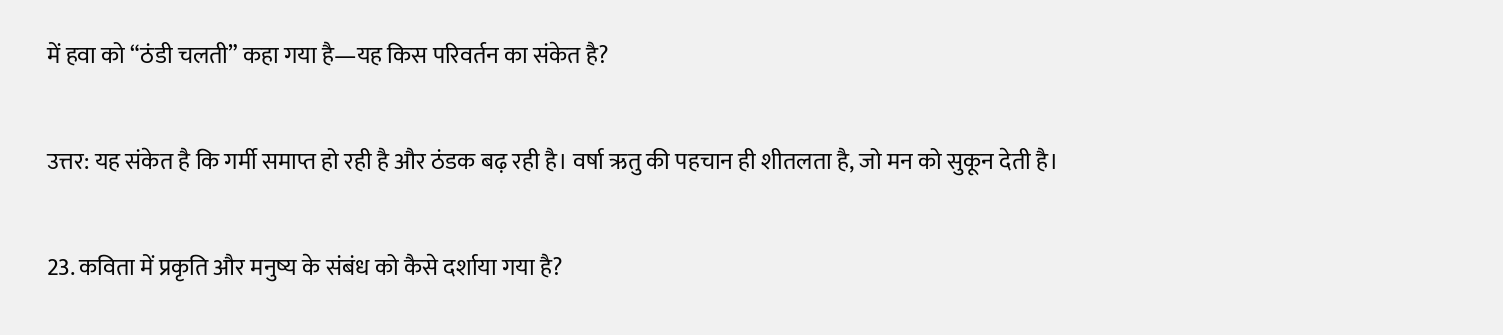में हवा को “ठंडी चलती” कहा गया है—यह किस परिवर्तन का संकेत है?

उत्तर: यह संकेत है कि गर्मी समाप्त हो रही है और ठंडक बढ़ रही है। वर्षा ऋतु की पहचान ही शीतलता है, जो मन को सुकून देती है।

23. कविता में प्रकृति और मनुष्य के संबंध को कैसे दर्शाया गया है?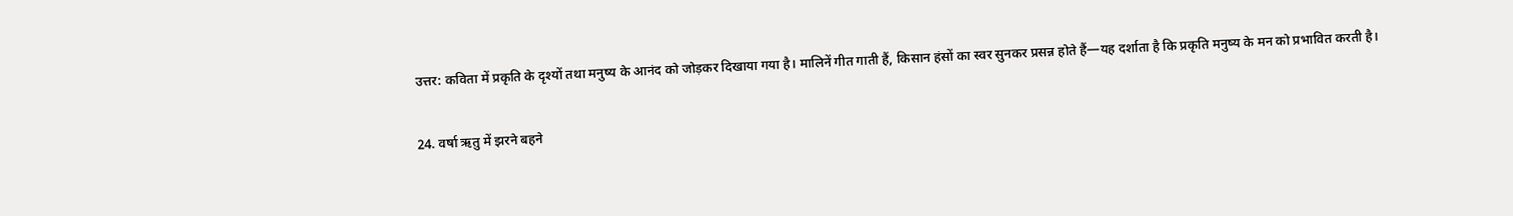उत्तर: कविता में प्रकृति के दृश्यों तथा मनुष्य के आनंद को जोड़कर दिखाया गया है। मालिनें गीत गाती हैं, किसान हंसों का स्वर सुनकर प्रसन्न होते हैं—यह दर्शाता है कि प्रकृति मनुष्य के मन को प्रभावित करती है।

24. वर्षा ऋतु में झरने बहने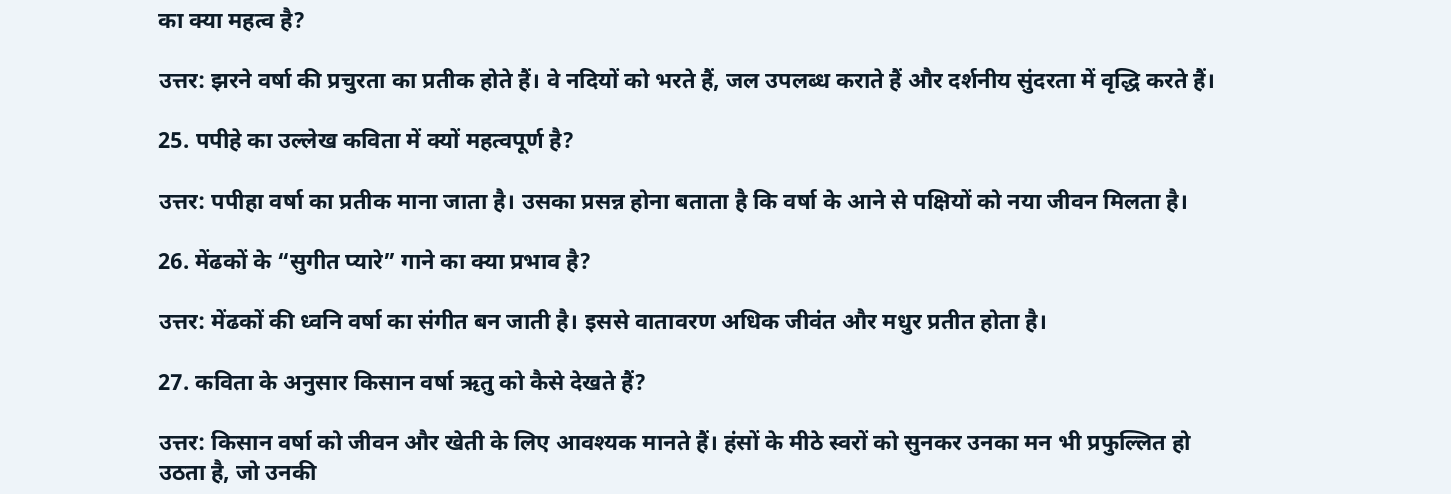का क्या महत्व है?

उत्तर: झरने वर्षा की प्रचुरता का प्रतीक होते हैं। वे नदियों को भरते हैं, जल उपलब्ध कराते हैं और दर्शनीय सुंदरता में वृद्धि करते हैं।

25. पपीहे का उल्लेख कविता में क्यों महत्वपूर्ण है?

उत्तर: पपीहा वर्षा का प्रतीक माना जाता है। उसका प्रसन्न होना बताता है कि वर्षा के आने से पक्षियों को नया जीवन मिलता है।

26. मेंढकों के “सुगीत प्यारे” गाने का क्या प्रभाव है?

उत्तर: मेंढकों की ध्वनि वर्षा का संगीत बन जाती है। इससे वातावरण अधिक जीवंत और मधुर प्रतीत होता है।

27. कविता के अनुसार किसान वर्षा ऋतु को कैसे देखते हैं?

उत्तर: किसान वर्षा को जीवन और खेती के लिए आवश्यक मानते हैं। हंसों के मीठे स्वरों को सुनकर उनका मन भी प्रफुल्लित हो उठता है, जो उनकी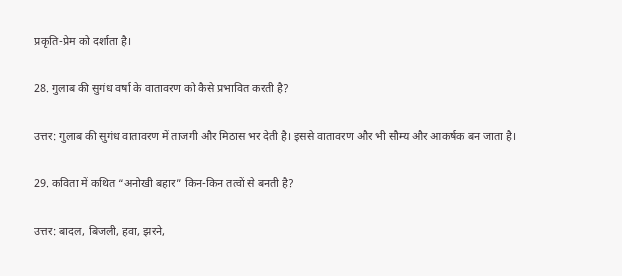प्रकृति-प्रेम को दर्शाता है।

28. गुलाब की सुगंध वर्षा के वातावरण को कैसे प्रभावित करती है?

उत्तर: गुलाब की सुगंध वातावरण में ताजगी और मिठास भर देती है। इससे वातावरण और भी सौम्य और आकर्षक बन जाता है।

29. कविता में कथित “अनोखी बहार” किन-किन तत्वों से बनती है?

उत्तर: बादल, बिजली, हवा, झरने,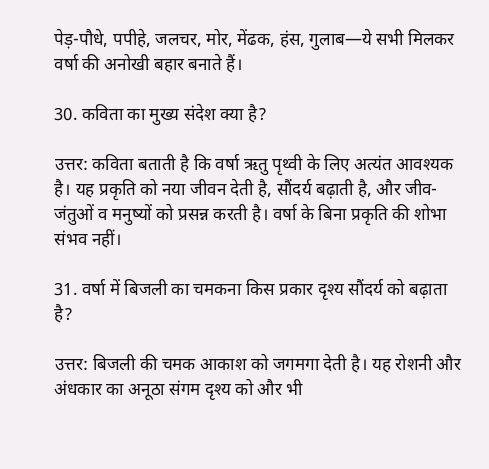पेड़-पौधे, पपीहे, जलचर, मोर, मेंढक, हंस, गुलाब—ये सभी मिलकर वर्षा की अनोखी बहार बनाते हैं।

30. कविता का मुख्य संदेश क्या है?

उत्तर: कविता बताती है कि वर्षा ऋतु पृथ्वी के लिए अत्यंत आवश्यक है। यह प्रकृति को नया जीवन देती है, सौंदर्य बढ़ाती है, और जीव-जंतुओं व मनुष्यों को प्रसन्न करती है। वर्षा के बिना प्रकृति की शोभा संभव नहीं।

31. वर्षा में बिजली का चमकना किस प्रकार दृश्य सौंदर्य को बढ़ाता है?

उत्तर: बिजली की चमक आकाश को जगमगा देती है। यह रोशनी और अंधकार का अनूठा संगम दृश्य को और भी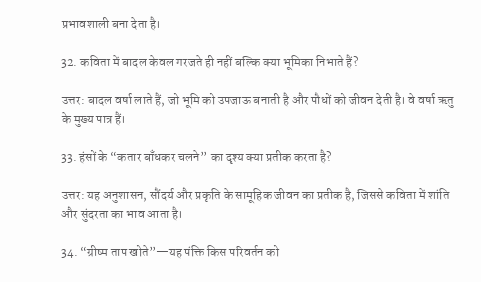प्रभावशाली बना देता है।

32. कविता में बादल केवल गरजते ही नहीं बल्कि क्या भूमिका निभाते हैं?

उत्तर: बादल वर्षा लाते हैं, जो भूमि को उपजाऊ बनाती है और पौधों को जीवन देती है। वे वर्षा ऋतु के मुख्य पात्र हैं।

33. हंसों के “कतार बाँधकर चलने” का दृश्य क्या प्रतीक करता है?

उत्तर: यह अनुशासन, सौंदर्य और प्रकृति के सामूहिक जीवन का प्रतीक है, जिससे कविता में शांति और सुंदरता का भाव आता है।

34. “ग्रीष्म ताप खोते”—यह पंक्ति किस परिवर्तन को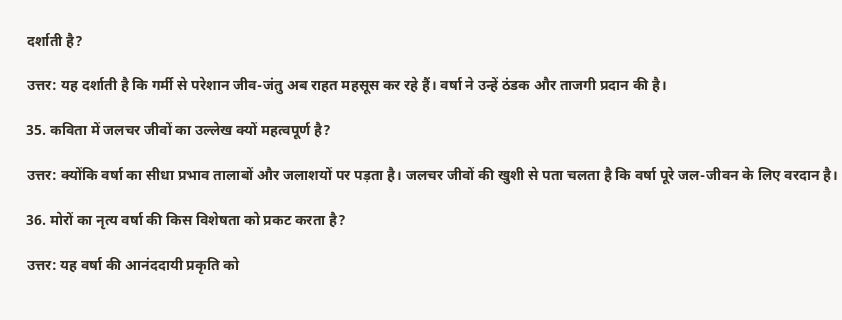दर्शाती है?

उत्तर: यह दर्शाती है कि गर्मी से परेशान जीव-जंतु अब राहत महसूस कर रहे हैं। वर्षा ने उन्हें ठंडक और ताजगी प्रदान की है।

35. कविता में जलचर जीवों का उल्लेख क्यों महत्वपूर्ण है?

उत्तर: क्योंकि वर्षा का सीधा प्रभाव तालाबों और जलाशयों पर पड़ता है। जलचर जीवों की खुशी से पता चलता है कि वर्षा पूरे जल-जीवन के लिए वरदान है।

36. मोरों का नृत्य वर्षा की किस विशेषता को प्रकट करता है?

उत्तर: यह वर्षा की आनंददायी प्रकृति को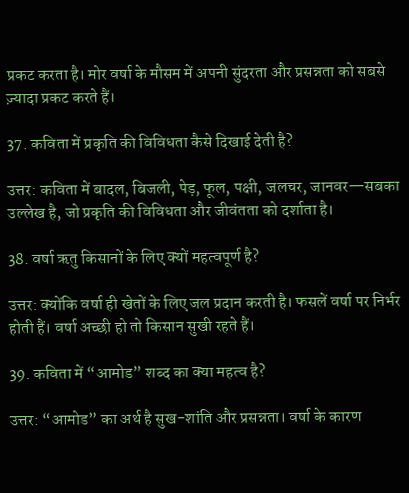प्रकट करता है। मोर वर्षा के मौसम में अपनी सुंदरता और प्रसन्नता को सबसे ज़्यादा प्रकट करते हैं।

37. कविता में प्रकृति की विविधता कैसे दिखाई देती है?

उत्तर: कविता में बादल, बिजली, पेड़, फूल, पक्षी, जलचर, जानवर—सबका उल्लेख है, जो प्रकृति की विविधता और जीवंतता को दर्शाता है।

38. वर्षा ऋतु किसानों के लिए क्यों महत्वपूर्ण है?

उत्तर: क्योंकि वर्षा ही खेतों के लिए जल प्रदान करती है। फसलें वर्षा पर निर्भर होती हैं। वर्षा अच्छी हो तो किसान सुखी रहते हैं।

39. कविता में “आमोड” शब्द का क्या महत्व है?

उत्तर: “आमोड” का अर्थ है सुख-शांति और प्रसन्नता। वर्षा के कारण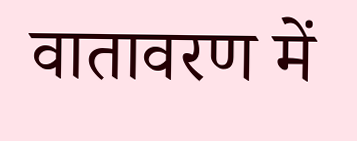वातावरण में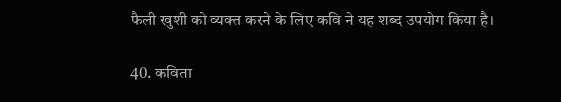फैली खुशी को व्यक्त करने के लिए कवि ने यह शब्द उपयोग किया है।

40. कविता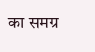का समग्र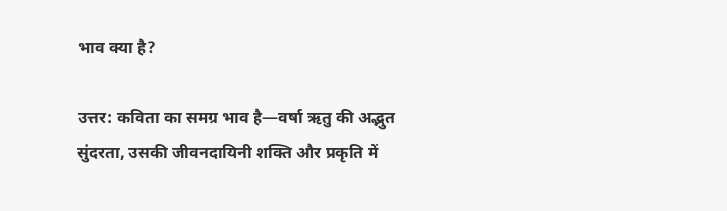भाव क्या है?

उत्तर: कविता का समग्र भाव है—वर्षा ऋतु की अद्भुत सुंदरता, उसकी जीवनदायिनी शक्ति और प्रकृति में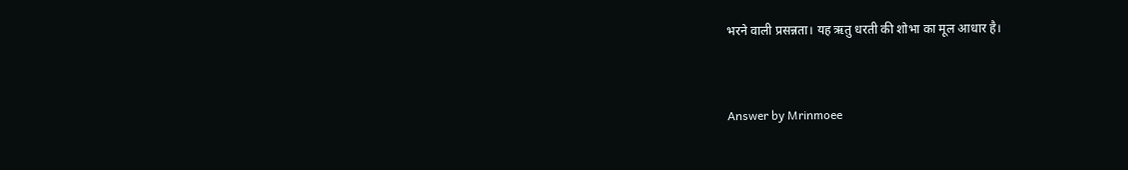भरने वाली प्रसन्नता। यह ऋतु धरती की शोभा का मूल आधार है।


Answer by Mrinmoee